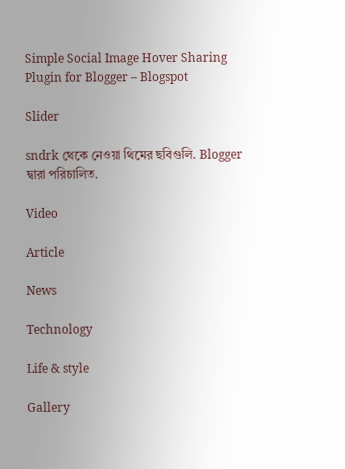Simple Social Image Hover Sharing Plugin for Blogger – Blogspot

Slider

sndrk থেকে নেওয়া থিমের ছবিগুলি. Blogger দ্বারা পরিচালিত.

Video

Article

News

Technology

Life & style

Gallery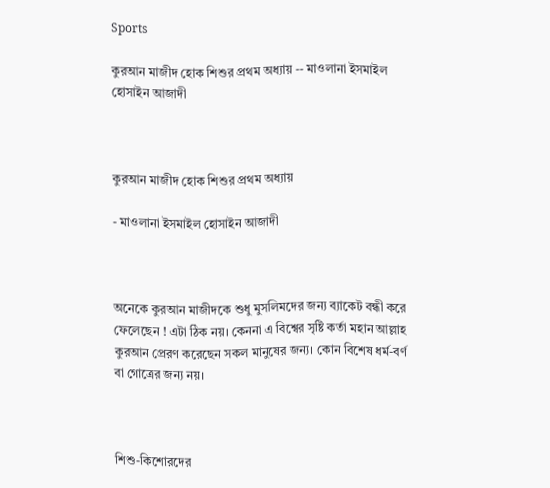Sports

কুরআন মাজীদ হোক শিশুর প্রথম অধ্যায় -- মাওলানা ইসমাইল হোসাইন আজাদী



কুরআন মাজীদ হোক শিশুর প্রথম অধ্যায়

- মাওলানা ইসমাইল হোসাইন আজাদী



অনেকে কুরআন মাজীদকে শুধু মুসলিমদের জন্য ব্যাকেট বন্ধী করে ফেলেছেন ! এটা ঠিক নয়। কেননা এ বিশ্বের সৃষ্টি কর্তা মহান আল্লাহ কুরআন প্রেরণ করেছেন সকল মানুষের জন্য। কোন বিশেষ ধর্ম-বর্ণ বা গোত্রের জন্য নয়।



শিশু-কিশোরদের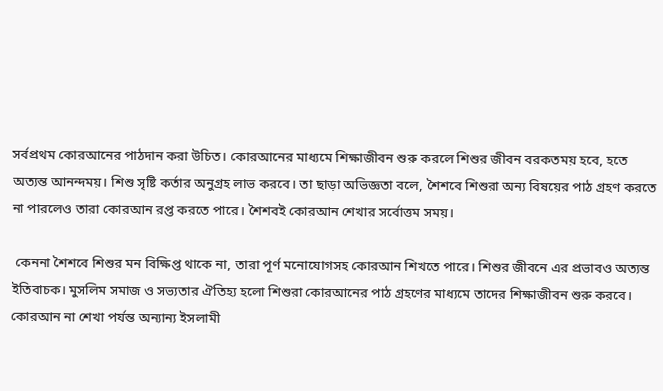সর্বপ্রথম কোরআনের পাঠদান করা উচিত। কোরআনের মাধ্যমে শিক্ষাজীবন শুরু করলে শিশুর জীবন বরকতময় হবে, হতে অত্যন্ত আনন্দময়। শিশু সৃষ্টি কর্তার অনুগ্রহ লাভ করবে। তা ছাড়া অভিজ্ঞতা বলে, শৈশবে শিশুরা অন্য বিষয়ের পাঠ গ্রহণ করতে না পারলেও তারা কোরআন রপ্ত করতে পারে। শৈশবই কোরআন শেখার সর্বোত্তম সময়।

 কেননা শৈশবে শিশুর মন বিক্ষিপ্ত থাকে না, তারা পূর্ণ মনোযোগসহ কোরআন শিখতে পারে। শিশুর জীবনে এর প্রভাবও অত্যন্ত ইতিবাচক। মুসলিম সমাজ ও সভ্যতার ঐতিহ্য হলো শিশুরা কোরআনের পাঠ গ্রহণের মাধ্যমে তাদের শিক্ষাজীবন শুরু করবে। কোরআন না শেখা পর্যন্ত অন্যান্য ইসলামী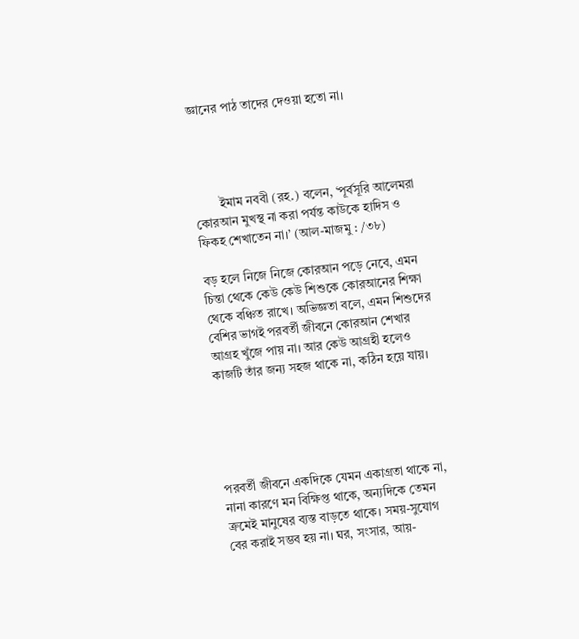জ্ঞানের পাঠ তাদের দেওয়া হতো না।




        ইমাম নববী (রহ.) বলেন, ‘পূর্বসূরি আলেমরা কোরআন মুখস্থ না করা পর্যন্ত কাউকে হাদিস ও ফিকহ শেখাতেন না।’ (আল-মাজমু : /৩৮)

বড় হলে নিজে নিজে কোরআন পড়ে নেবে, এমন চিন্তা থেকে কেউ কেউ শিশুকে কোরআনের শিক্ষা থেকে বঞ্চিত রাখে। অভিজ্ঞতা বলে, এমন শিশুদের বেশির ভাগই পরবর্তী জীবনে কোরআন শেখার আগ্রহ খুঁজে পায় না। আর কেউ আগ্রহী হলেও কাজটি তাঁর জন্য সহজ থাকে না, কঠিন হয়ে যায়।





পরবর্তী জীবনে একদিকে যেমন একাগ্রতা থাকে না, নানা কারণে মন বিক্ষিপ্ত থাকে, অন্যদিকে তেমন ক্রমেই মানুষের ব্যস্ত বাড়তে থাকে। সময়-সুযোগ বের করাই সম্ভব হয় না। ঘর, সংসার, আয়-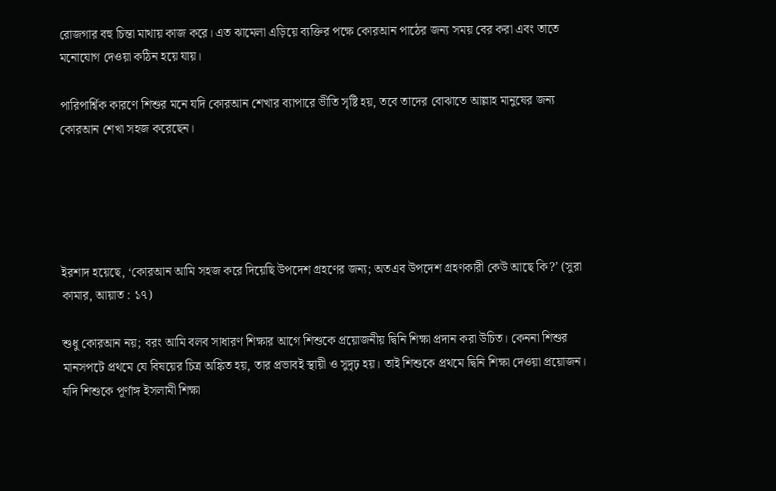রোজগার বহু চিন্তা মাথায় কাজ করে। এত ঝামেলা এড়িয়ে ব্যক্তির পক্ষে কোরআন পাঠের জন্য সময় বের করা এবং তাতে মনোযোগ দেওয়া কঠিন হয়ে যায়।

পারিপার্শ্বিক কারণে শিশুর মনে যদি কোরআন শেখার ব্যাপারে ভীতি সৃষ্টি হয়, তবে তাদের বোঝাতে আল্লাহ মানুষের জন্য কোরআন শেখা সহজ করেছেন।





ইরশাদ হয়েছে, ‘কোরআন আমি সহজ করে দিয়েছি উপদেশ গ্রহণের জন্য; অতএব উপদেশ গ্রহণকারী কেউ আছে কি?’ (সুরা কামার, আয়াত : ১৭)

শুধু কোরআন নয়; বরং আমি বলব সাধারণ শিক্ষার আগে শিশুকে প্রয়োজনীয় দ্বিনি শিক্ষা প্রদান করা উচিত। কেননা শিশুর মানসপটে প্রথমে যে বিষয়ের চিত্র অঙ্কিত হয়, তার প্রভাবই স্থায়ী ও সুদৃঢ় হয়। তাই শিশুকে প্রথমে দ্বিনি শিক্ষা দেওয়া প্রয়োজন। যদি শিশুকে পূর্ণাঙ্গ ইসলামী শিক্ষা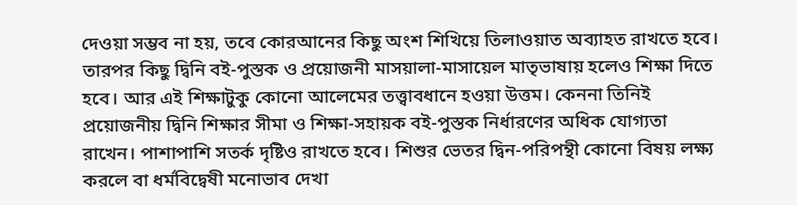দেওয়া সম্ভব না হয়, তবে কোরআনের কিছু অংশ শিখিয়ে তিলাওয়াত অব্যাহত রাখতে হবে। তারপর কিছু দ্বিনি বই-পুস্তক ও প্রয়োজনী মাসয়ালা-মাসায়েল মাতৃভাষায় হলেও শিক্ষা দিতে হবে। আর এই শিক্ষাটুকু কোনো আলেমের তত্ত্বাবধানে হওয়া উত্তম। কেননা তিনিই প্রয়োজনীয় দ্বিনি শিক্ষার সীমা ও শিক্ষা-সহায়ক বই-পুস্তক নির্ধারণের অধিক যোগ্যতা রাখেন। পাশাপাশি সতর্ক দৃষ্টিও রাখতে হবে। শিশুর ভেতর দ্বিন-পরিপন্থী কোনো বিষয় লক্ষ্য করলে বা ধর্মবিদ্বেষী মনোভাব দেখা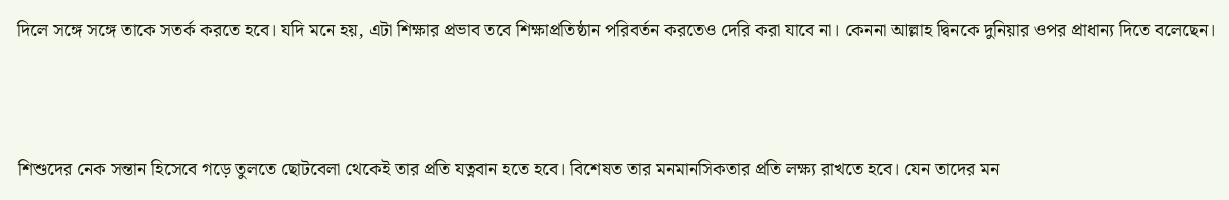দিলে সঙ্গে সঙ্গে তাকে সতর্ক করতে হবে। যদি মনে হয়, এটা শিক্ষার প্রভাব তবে শিক্ষাপ্রতিষ্ঠান পরিবর্তন করতেও দেরি করা যাবে না। কেননা আল্লাহ দ্বিনকে দুনিয়ার ওপর প্রাধান্য দিতে বলেছেন।



শিশুদের নেক সন্তান হিসেবে গড়ে তুলতে ছোটবেলা থেকেই তার প্রতি যত্নবান হতে হবে। বিশেষত তার মনমানসিকতার প্রতি লক্ষ্য রাখতে হবে। যেন তাদের মন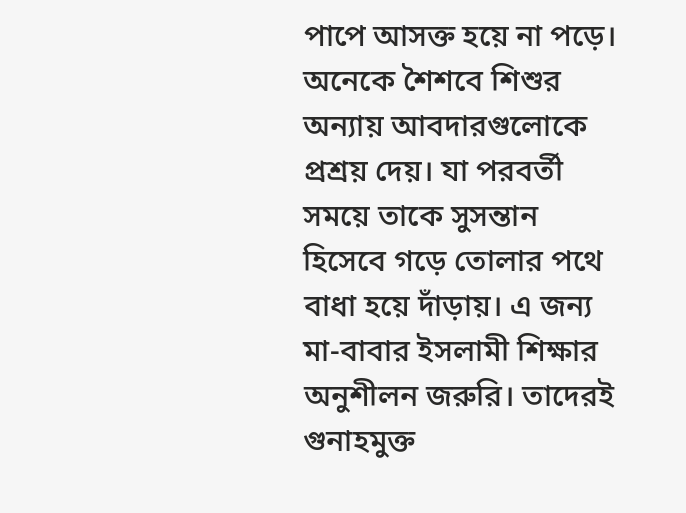পাপে আসক্ত হয়ে না পড়ে। অনেকে শৈশবে শিশুর অন্যায় আবদারগুলোকে প্রশ্রয় দেয়। যা পরবর্তী সময়ে তাকে সুসন্তান হিসেবে গড়ে তোলার পথে বাধা হয়ে দাঁড়ায়। এ জন্য মা-বাবার ইসলামী শিক্ষার অনুশীলন জরুরি। তাদেরই গুনাহমুক্ত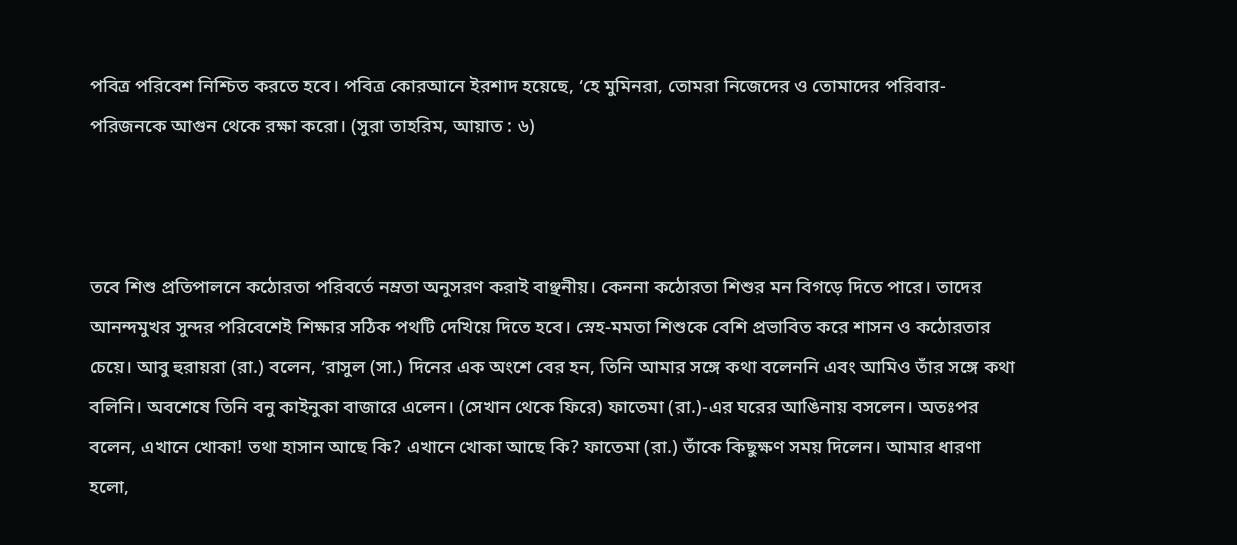পবিত্র পরিবেশ নিশ্চিত করতে হবে। পবিত্র কোরআনে ইরশাদ হয়েছে, ‘হে মুমিনরা, তোমরা নিজেদের ও তোমাদের পরিবার-পরিজনকে আগুন থেকে রক্ষা করো। (সুরা তাহরিম, আয়াত : ৬)



তবে শিশু প্রতিপালনে কঠোরতা পরিবর্তে নম্রতা অনুসরণ করাই বাঞ্ছনীয়। কেননা কঠোরতা শিশুর মন বিগড়ে দিতে পারে। তাদের আনন্দমুখর সুন্দর পরিবেশেই শিক্ষার সঠিক পথটি দেখিয়ে দিতে হবে। স্নেহ-মমতা শিশুকে বেশি প্রভাবিত করে শাসন ও কঠোরতার চেয়ে। আবু হুরায়রা (রা.) বলেন, ‘রাসুল (সা.) দিনের এক অংশে বের হন, তিনি আমার সঙ্গে কথা বলেননি এবং আমিও তাঁর সঙ্গে কথা বলিনি। অবশেষে তিনি বনু কাইনুকা বাজারে এলেন। (সেখান থেকে ফিরে) ফাতেমা (রা.)-এর ঘরের আঙিনায় বসলেন। অতঃপর বলেন, এখানে খোকা! তথা হাসান আছে কি? এখানে খোকা আছে কি? ফাতেমা (রা.) তাঁকে কিছুক্ষণ সময় দিলেন। আমার ধারণা হলো,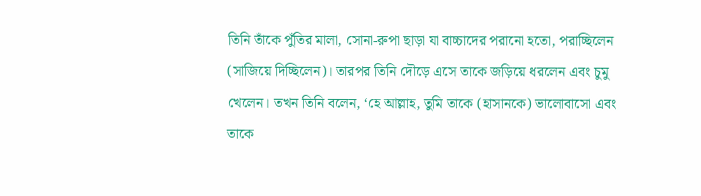তিনি তাঁকে পুঁতির মালা, সোনা-রুপা ছাড়া যা বাচ্চাদের পরানো হতো, পরাচ্ছিলেন (সাজিয়ে দিচ্ছিলেন)। তারপর তিনি দৌড়ে এসে তাকে জড়িয়ে ধরলেন এবং চুমু খেলেন। তখন তিনি বলেন, ‘হে আল্লাহ, তুমি তাকে (হাসানকে) ভালোবাসো এবং তাকে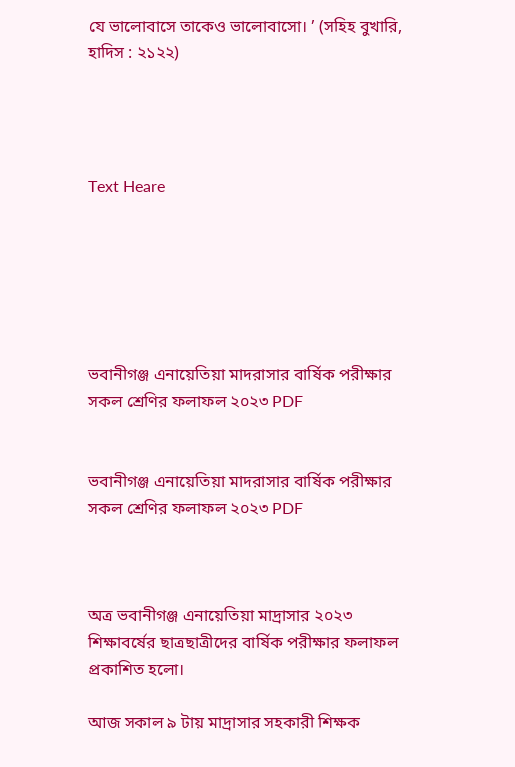যে ভালোবাসে তাকেও ভালোবাসো। ’ (সহিহ বুখারি, হাদিস : ২১২২)




Text Heare






ভবানীগঞ্জ এনায়েতিয়া মাদরাসার বার্ষিক পরীক্ষার সকল শ্রেণির ফলাফল ২০২৩ PDF


ভবানীগঞ্জ এনায়েতিয়া মাদরাসার বার্ষিক পরীক্ষার সকল শ্রেণির ফলাফল ২০২৩ PDF



অত্র ভবানীগঞ্জ এনায়েতিয়া মাদ্রাসার ২০২৩ শিক্ষাবর্ষের ছাত্রছাত্রীদের বার্ষিক পরীক্ষার ফলাফল প্রকাশিত হলো।

আজ সকাল ৯ টায় মাদ্রাসার সহকারী শিক্ষক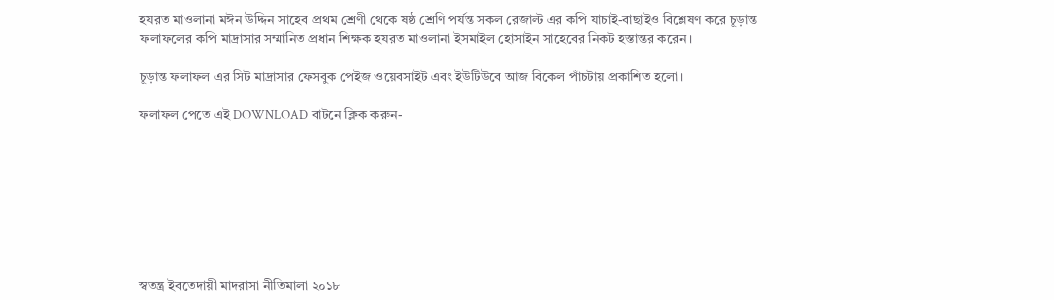হযরত মাওলানা মঈন উদ্দিন সাহেব প্রথম শ্রেণী থেকে ষষ্ঠ শ্রেণি পর্যন্ত সকল রেজাল্ট এর কপি যাচাই-বাছাইও বিশ্লেষণ করে চূড়ান্ত ফলাফলের কপি মাদ্রাসার সম্মানিত প্রধান শিক্ষক হযরত মাওলানা ইসমাইল হোসাইন সাহেবের নিকট হস্তান্তর করেন।

চূড়ান্ত ফলাফল এর সিট মাদ্রাসার ফেসবুক পেইজ ওয়েবসাইট এবং ইউটিউবে আজ বিকেল পাঁচটায় প্রকাশিত হলো।

ফলাফল পেতে এই DOWNLOAD বাটনে ক্লিক করুন-








স্বতন্ত্র ইবতেদায়ী মাদরাসা নীতিমালা ২০১৮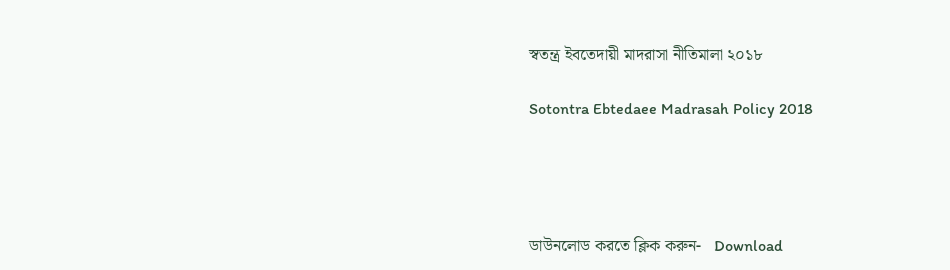স্বতন্ত্র ইবতেদায়ী মাদরাসা নীতিমালা ২০১৮

Sotontra Ebtedaee Madrasah Policy 2018




ডাউনলোড করতে ক্লিক করুন-   Download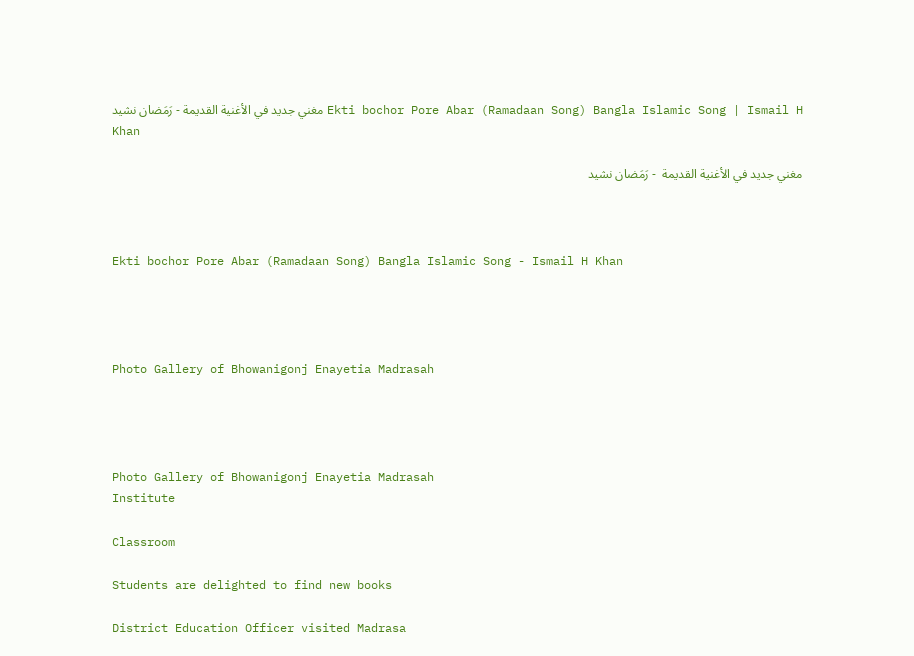مغني جديد في الأغنية القديمة - رَمَضان نشيد Ekti bochor Pore Abar (Ramadaan Song) Bangla Islamic Song | Ismail H Khan

مغني جديد في الأغنية القديمة  - رَمَضان نشيد



Ekti bochor Pore Abar (Ramadaan Song) Bangla Islamic Song - Ismail H Khan




Photo Gallery of Bhowanigonj Enayetia Madrasah




Photo Gallery of Bhowanigonj Enayetia Madrasah
Institute

Classroom

Students are delighted to find new books

District Education Officer visited Madrasa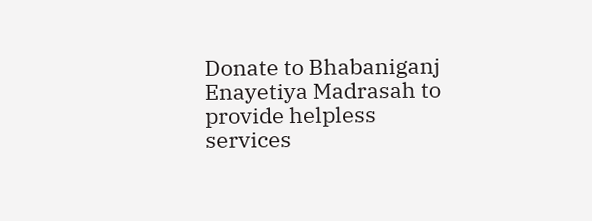Donate to Bhabaniganj Enayetiya Madrasah to provide helpless services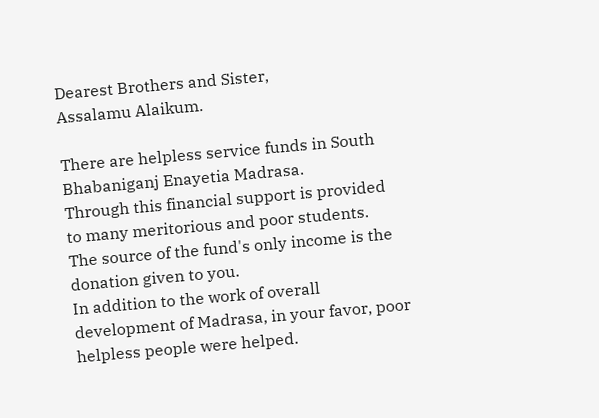Dearest Brothers and Sister,
Assalamu Alaikum.

There are helpless service funds in South Bhabaniganj Enayetia Madrasa.
Through this financial support is provided to many meritorious and poor students.
The source of the fund's only income is the donation given to you.
In addition to the work of overall development of Madrasa, in your favor, poor helpless people were helped.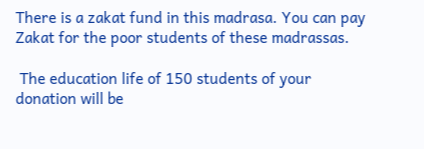There is a zakat fund in this madrasa. You can pay Zakat for the poor students of these madrassas.

 The education life of 150 students of your donation will be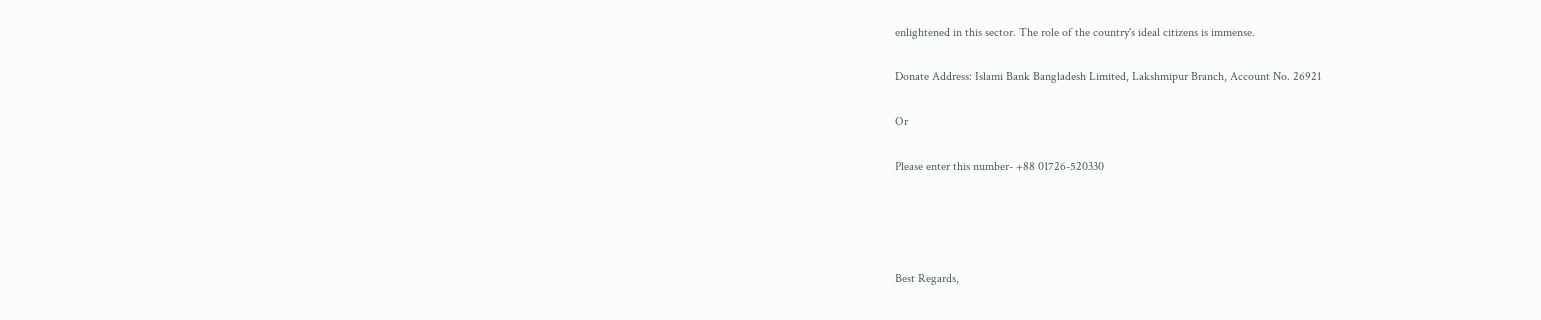enlightened in this sector. The role of the country's ideal citizens is immense.

Donate Address: Islami Bank Bangladesh Limited, Lakshmipur Branch, Account No. 26921

Or

Please enter this number- +88 01726-520330




Best Regards,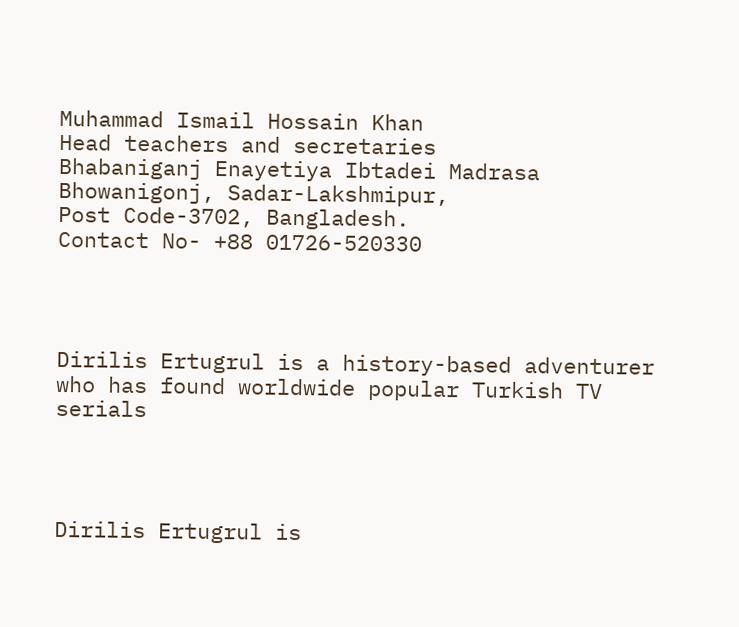Muhammad Ismail Hossain Khan
Head teachers and secretaries
Bhabaniganj Enayetiya Ibtadei Madrasa
Bhowanigonj, Sadar-Lakshmipur,
Post Code-3702, Bangladesh.
Contact No- +88 01726-520330




Dirilis Ertugrul is a history-based adventurer who has found worldwide popular Turkish TV serials




Dirilis Ertugrul is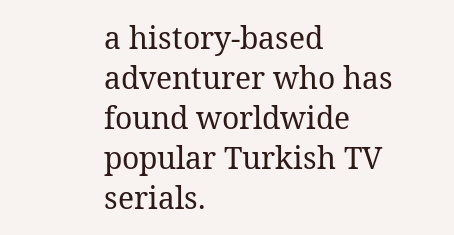a history-based adventurer who has found worldwide popular Turkish TV serials.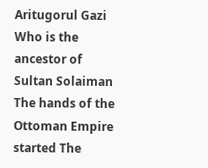Aritugorul Gazi Who is the ancestor of Sultan Solaiman The hands of the Ottoman Empire started The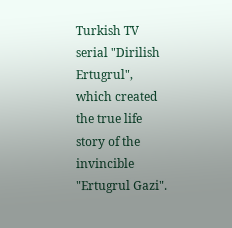Turkish TV serial "Dirilish Ertugrul", which created the true life story of the invincible "Ertugrul Gazi".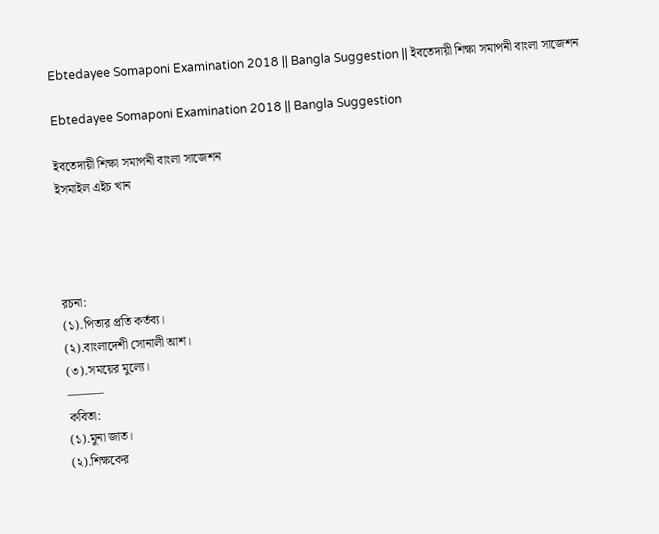Ebtedayee Somaponi Examination 2018 || Bangla Suggestion || ইবতেদায়ী শিক্ষা সমাপনী বাংলা সাজেশন

Ebtedayee Somaponi Examination 2018 || Bangla Suggestion

ইবতেদায়ী শিক্ষা সমাপনী বাংলা সাজেশন
ইসমাইল এইচ খান




রচনা:
(১).পিতার প্রতি কর্তব্য।
(২).বাংলাদেশী সোনালী আশ।
(৩).সময়ের মুল্যে।
———
কবিতা:
(১).মুনা জাত।
(২).শিক্ষকের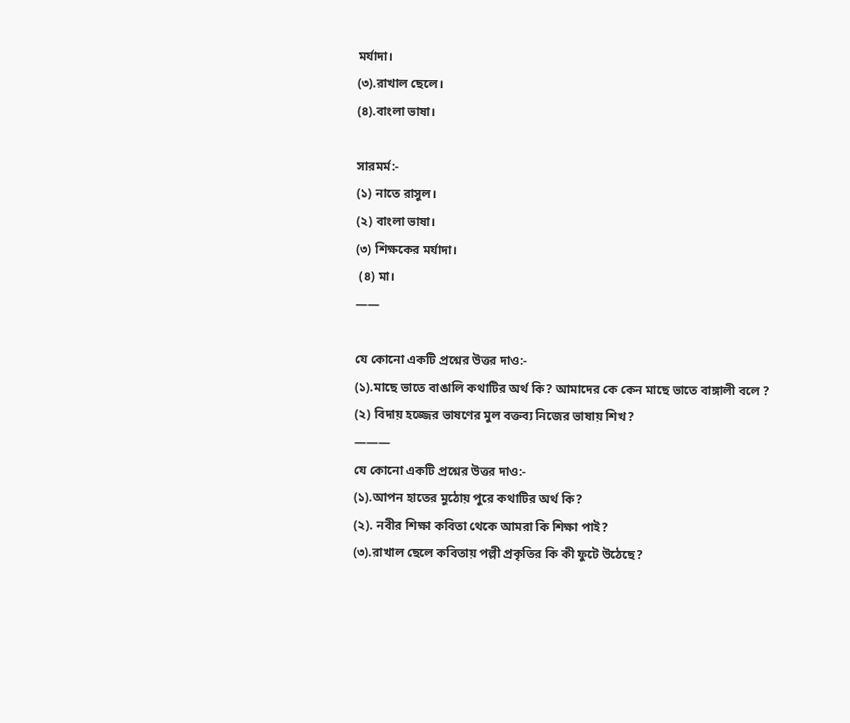মর্যাদা।
(৩).রাখাল ছেলে।
(৪).বাংলা ভাষা।

সারমর্ম:-
(১) নাতে রাসুল।
(২) বাংলা ভাষা।
(৩) শিক্ষকের মর্যাদা।
 (৪) মা।
——

যে কোনো একটি প্রশ্নের উত্তর দাও:-
(১).মাছে ভাতে বাঙালি কথাটির অর্থ কি? আমাদের কে কেন মাছে ভাতে বাঙ্গালী বলে ?
(২) বিদায় হজ্জের ভাষণের মুল বক্তব্য নিজের ভাষায় শিখ?
———
যে কোনো একটি প্রশ্নের উত্তর দাও:-
(১).আপন হাতের মুঠোয় পুরে কথাটির অর্থ কি?
(২). নবীর শিক্ষা কবিতা থেকে আমরা কি শিক্ষা পাই?
(৩).রাখাল ছেলে কবিতায় পল্লী প্রকৃতির কি কী ফুটে উঠেছে?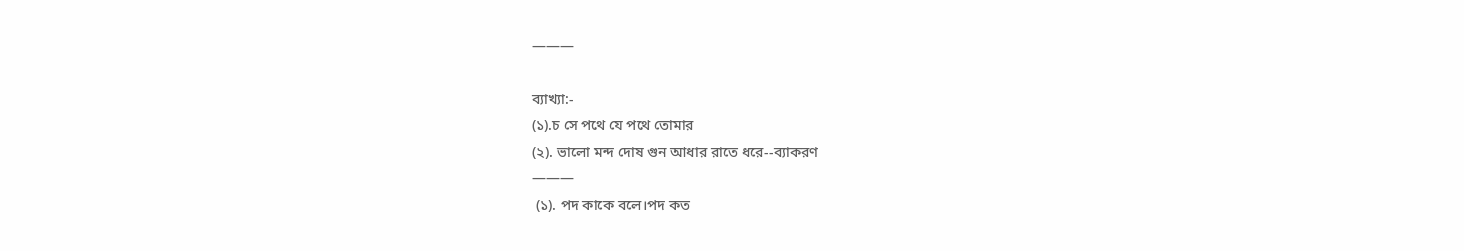———

ব্যাখ্যা:-
(১).চ সে পথে যে পথে তোমার
(২). ভালো মন্দ দোষ গুন আধার রাতে ধরে--ব্যাকরণ
———
 (১). পদ কাকে বলে।পদ কত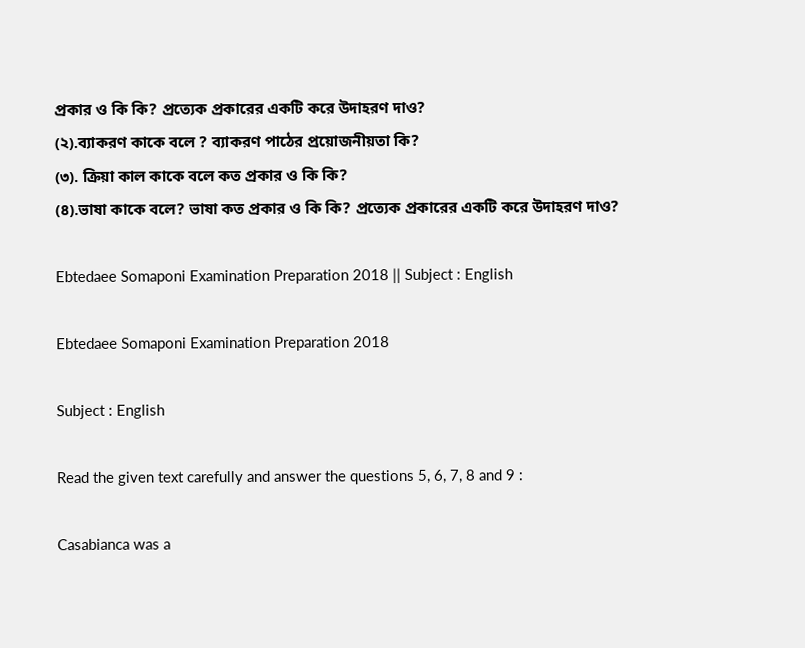প্রকার ও কি কি? প্রত্যেক প্রকারের একটি করে উদাহরণ দাও?
(২).ব্যাকরণ কাকে বলে ? ব্যাকরণ পাঠের প্রয়োজনীয়তা কি?
(৩). ক্রিয়া কাল কাকে বলে কত প্রকার ও কি কি?
(৪).ভাষা কাকে বলে? ভাষা কত প্রকার ও কি কি? প্রত্যেক প্রকারের একটি করে উদাহরণ দাও?

Ebtedaee Somaponi Examination Preparation 2018 || Subject : English

Ebtedaee Somaponi Examination Preparation 2018

Subject : English

Read the given text carefully and answer the questions 5, 6, 7, 8 and 9 :

Casabianca was a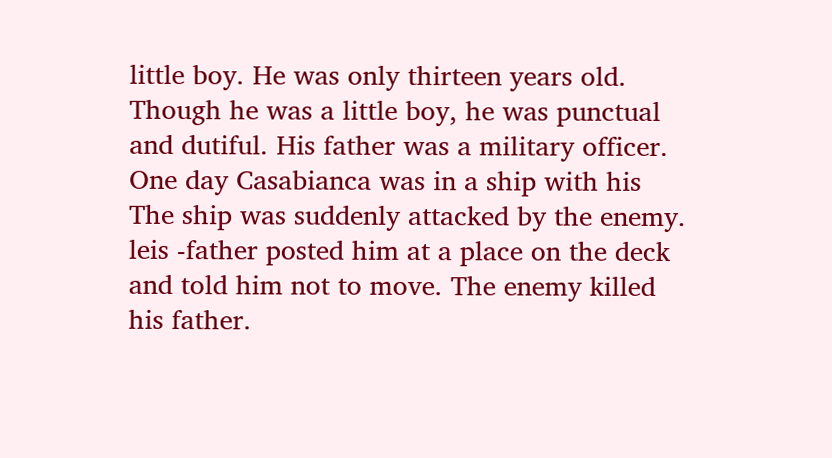little boy. He was only thirteen years old. Though he was a little boy, he was punctual and dutiful. His father was a military officer. One day Casabianca was in a ship with his The ship was suddenly attacked by the enemy. leis -father posted him at a place on the deck and told him not to move. The enemy killed his father.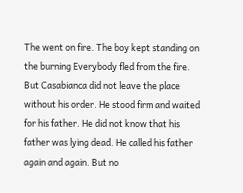The went on fire. The boy kept standing on the burning Everybody fled from the fire. But Casabianca did not leave the place without his order. He stood firm and waited for his father. He did not know that his father was lying dead. He called his father again and again. But no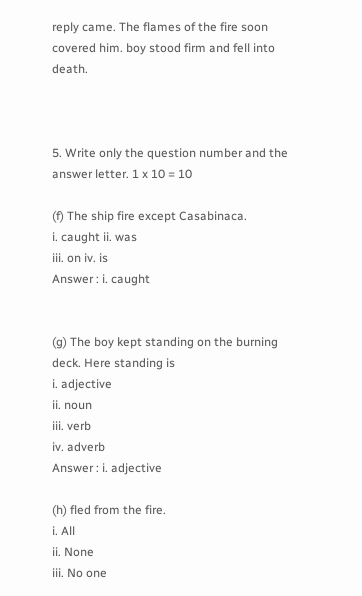reply came. The flames of the fire soon covered him. boy stood firm and fell into death.



5. Write only the question number and the answer letter. 1 x 10 = 10

(f) The ship fire except Casabinaca.
i. caught ii. was
iii. on iv. is
Answer : i. caught


(g) The boy kept standing on the burning deck. Here standing is
i. adjective
ii. noun
iii. verb
iv. adverb
Answer : i. adjective

(h) fled from the fire.
i. All
ii. None
iii. No one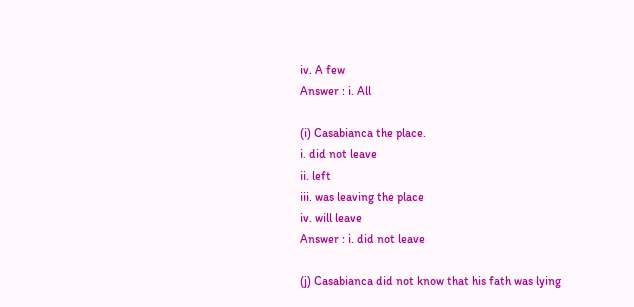iv. A few
Answer : i. All

(i) Casabianca the place.
i. did not leave
ii. left
iii. was leaving the place
iv. will leave
Answer : i. did not leave

(j) Casabianca did not know that his fath was lying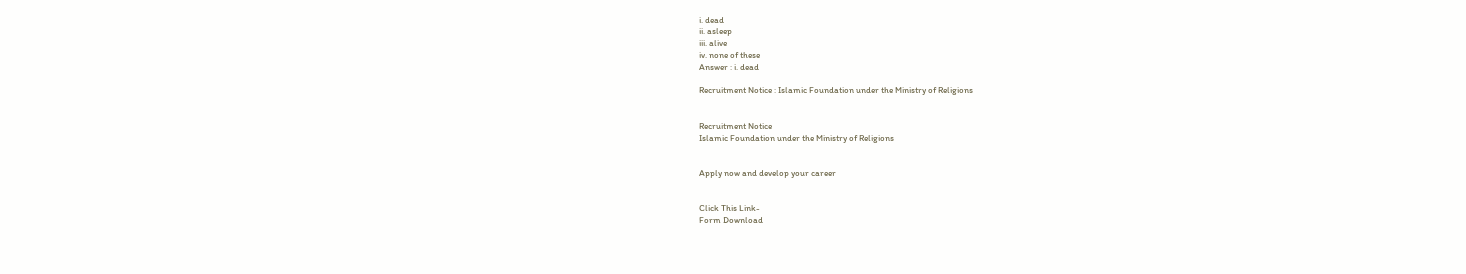i. dead
ii. asleep
iii. alive
iv. none of these
Answer : i. dead

Recruitment Notice : Islamic Foundation under the Ministry of Religions


Recruitment Notice
Islamic Foundation under the Ministry of Religions


Apply now and develop your career


Click This Link-
Form Download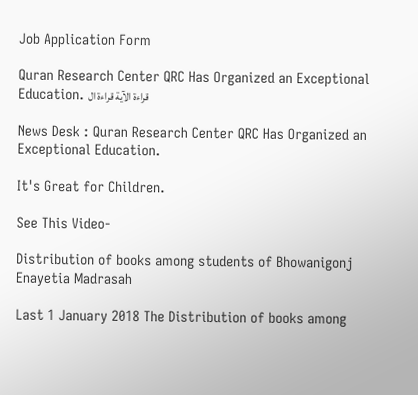Job Application Form

Quran Research Center QRC Has Organized an Exceptional Education. قراءة الآية قراءة ال

News Desk : Quran Research Center QRC Has Organized an Exceptional Education.

It's Great for Children.

See This Video-

Distribution of books among students of Bhowanigonj Enayetia Madrasah

Last 1 January 2018 The Distribution of books among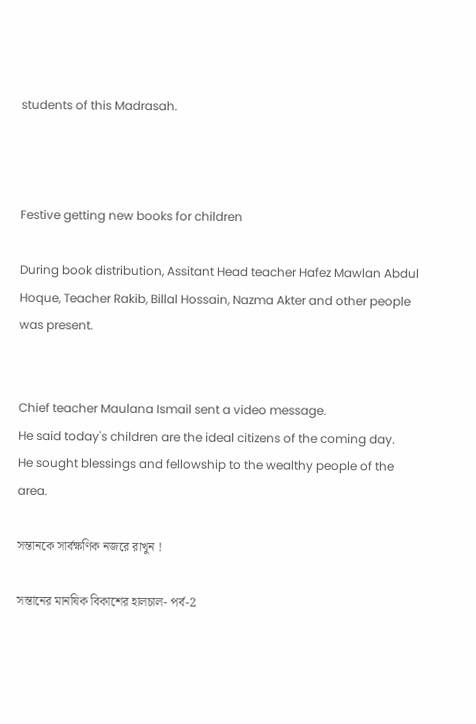students of this Madrasah.



Festive getting new books for children

During book distribution, Assitant Head teacher Hafez Mawlan Abdul Hoque, Teacher Rakib, Billal Hossain, Nazma Akter and other people  was present.


Chief teacher Maulana Ismail sent a video message.
He said today's children are the ideal citizens of the coming day.
He sought blessings and fellowship to the wealthy people of the area.

সন্তানকে সার্বক্ষণিক নজরে রাখুন !

সন্তানের মানষিক বিকাশের হালচাল- পর্ব-2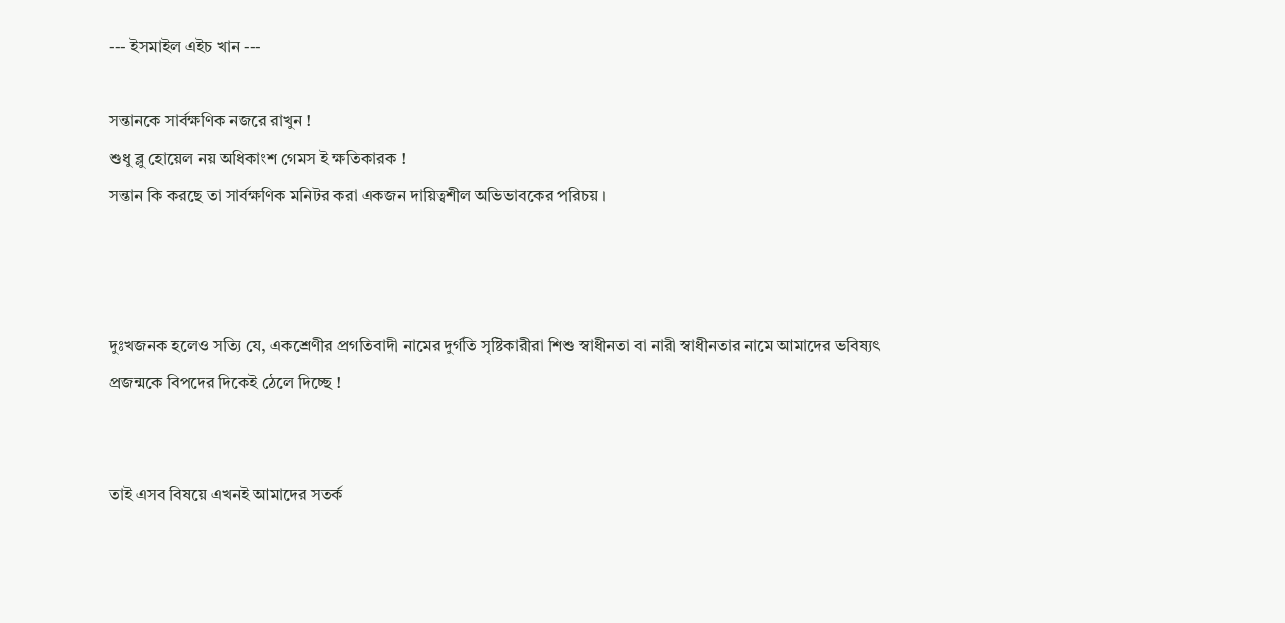--- ইসমাইল এইচ খান ---

সন্তানকে সার্বক্ষণিক নজরে রাখুন !
শুধু ব্লু হোয়েল নয় অধিকাংশ গেমস ই ক্ষতিকারক !
সন্তান কি করছে তা সার্বক্ষণিক মনিটর করা একজন দায়িত্বশীল অভিভাবকের পরিচয় ।



দুঃখজনক হলেও সত্যি যে, একশ্রেণীর প্রগতিবাদী নামের দুর্গতি সৃষ্টিকারীরা শিশু স্বাধীনতা বা নারী স্বাধীনতার নামে আমাদের ভবিষ্যৎ প্রজন্মকে বিপদের দিকেই ঠেলে দিচ্ছে !


তাই এসব বিষয়ে এখনই আমাদের সতর্ক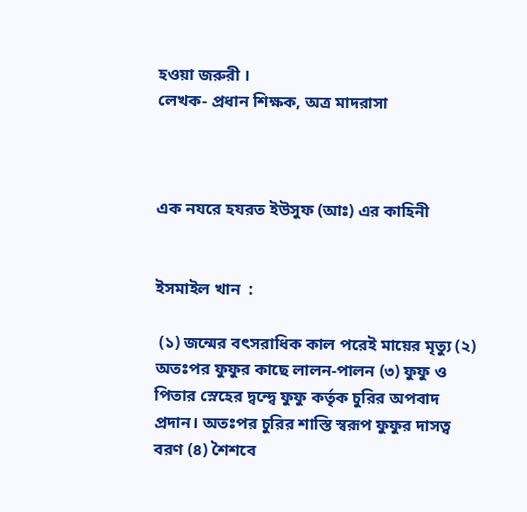হওয়া জরুরী ।
লেখক- প্রধান শিক্ষক, অত্র মাদরাসা



এক নযরে হযরত ইউসুফ (আঃ) এর কাহিনী


ইসমাইল খান  :

 (১) জন্মের বৎসরাধিক কাল পরেই মায়ের মৃত্যু (২) অতঃপর ফুফুর কাছে লালন-পালন (৩) ফুফু ও পিতার স্নেহের দ্বন্দ্বে ফুফু কর্তৃক চুরির অপবাদ প্রদান। অতঃপর চুরির শাস্তি স্বরূপ ফুফুর দাসত্ব বরণ (৪) শৈশবে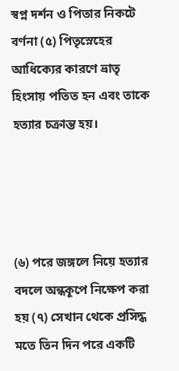স্বপ্ন দর্শন ও পিতার নিকটে বর্ণনা (৫) পিতৃস্নেহের আধিক্যের কারণে ভ্রাতৃ হিংসায় পতিত হন এবং তাকে হত্যার চক্রান্ত হয়।




(৬) পরে জঙ্গলে নিয়ে হত্যার বদলে অন্ধকূপে নিক্ষেপ করা হয় (৭) সেখান থেকে প্রসিদ্ধ মতে তিন দিন পরে একটি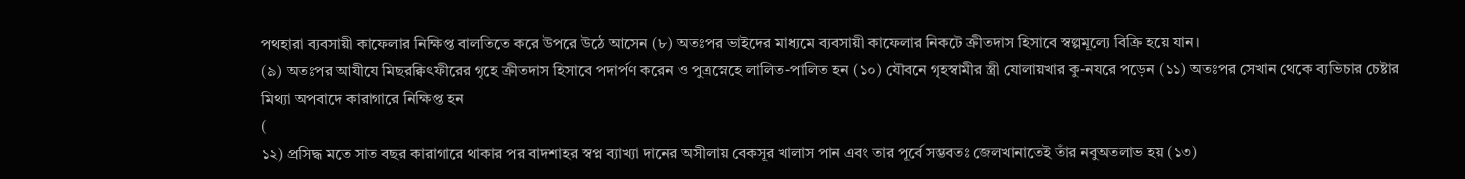পথহারা ব্যবসায়ী কাফেলার নিক্ষিপ্ত বালতিতে করে উপরে উঠে আসেন (৮) অতঃপর ভাইদের মাধ্যমে ব্যবসায়ী কাফেলার নিকটে ক্রীতদাস হিসাবে স্বল্পমূল্যে বিক্রি হয়ে যান।
(৯) অতঃপর আযীযে মিছরক্বিৎফীরের গৃহে ক্রীতদাস হিসাবে পদার্পণ করেন ও পুত্রস্নেহে লালিত-পালিত হন (১০) যৌবনে গৃহস্বামীর স্ত্রী যোলায়খার কু-নযরে পড়েন (১১) অতঃপর সেখান থেকে ব্যভিচার চেষ্টার মিথ্যা অপবাদে কারাগারে নিক্ষিপ্ত হন
(
১২) প্রসিদ্ধ মতে সাত বছর কারাগারে থাকার পর বাদশাহর স্বপ্ন ব্যাখ্যা দানের অসীলায় বেকসূর খালাস পান এবং তার পূর্বে সম্ভবতঃ জেলখানাতেই তাঁর নবুঅতলাভ হয় (১৩)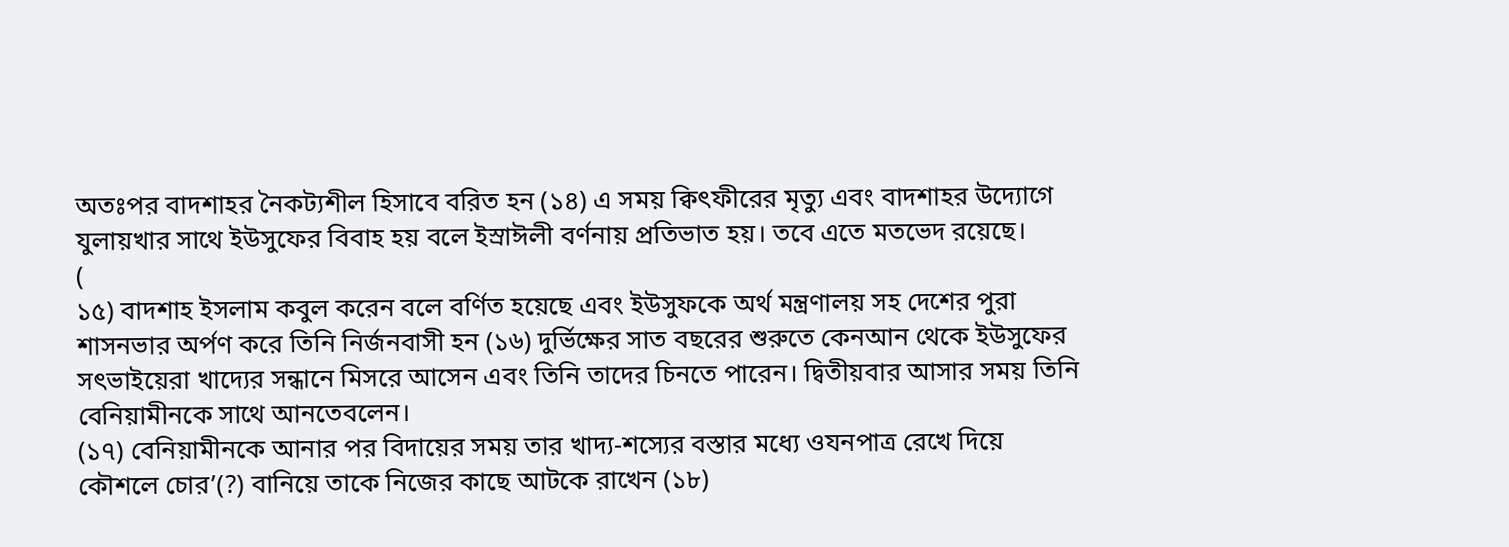অতঃপর বাদশাহর নৈকট্যশীল হিসাবে বরিত হন (১৪) এ সময় ক্বিৎফীরের মৃত্যু এবং বাদশাহর উদ্যোগে যুলায়খার সাথে ইউসুফের বিবাহ হয় বলে ইস্রাঈলী বর্ণনায় প্রতিভাত হয়। তবে এতে মতভেদ রয়েছে।
(
১৫) বাদশাহ ইসলাম কবুল করেন বলে বর্ণিত হয়েছে এবং ইউসুফকে অর্থ মন্ত্রণালয় সহ দেশের পুরা শাসনভার অর্পণ করে তিনি নির্জনবাসী হন (১৬) দুর্ভিক্ষের সাত বছরের শুরুতে কেনআন থেকে ইউসুফের সৎভাইয়েরা খাদ্যের সন্ধানে মিসরে আসেন এবং তিনি তাদের চিনতে পারেন। দ্বিতীয়বার আসার সময় তিনি বেনিয়ামীনকে সাথে আনতেবলেন।
(১৭) বেনিয়ামীনকে আনার পর বিদায়ের সময় তার খাদ্য-শস্যের বস্তার মধ্যে ওযনপাত্র রেখে দিয়ে কৌশলে চোর’(?) বানিয়ে তাকে নিজের কাছে আটকে রাখেন (১৮)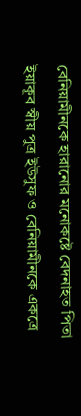বেনিয়ামীনকে হারানোর মনোকষ্টে বেদনাহত পিতা ইয়াকূব স্বীয় পুত্র ইউসুফ ও বেনিয়ামীনকে একত্রে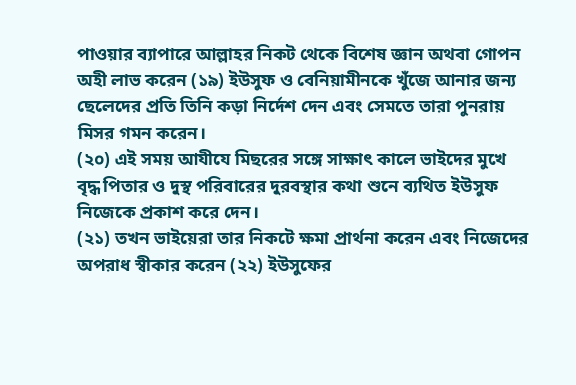পাওয়ার ব্যাপারে আল্লাহর নিকট থেকে বিশেষ জ্ঞান অথবা গোপন অহী লাভ করেন (১৯) ইউসুফ ও বেনিয়ামীনকে খুঁজে আনার জন্য ছেলেদের প্রতি তিনি কড়া নির্দেশ দেন এবং সেমতে তারা পুনরায় মিসর গমন করেন।
(২০) এই সময় আযীযে মিছরের সঙ্গে সাক্ষাৎ কালে ভাইদের মুখে বৃদ্ধ পিতার ও দুস্থ পরিবারের দুরবস্থার কথা শুনে ব্যথিত ইউসুফ নিজেকে প্রকাশ করে দেন।
(২১) তখন ভাইয়েরা তার নিকটে ক্ষমা প্রার্থনা করেন এবং নিজেদের অপরাধ স্বীকার করেন (২২) ইউসুফের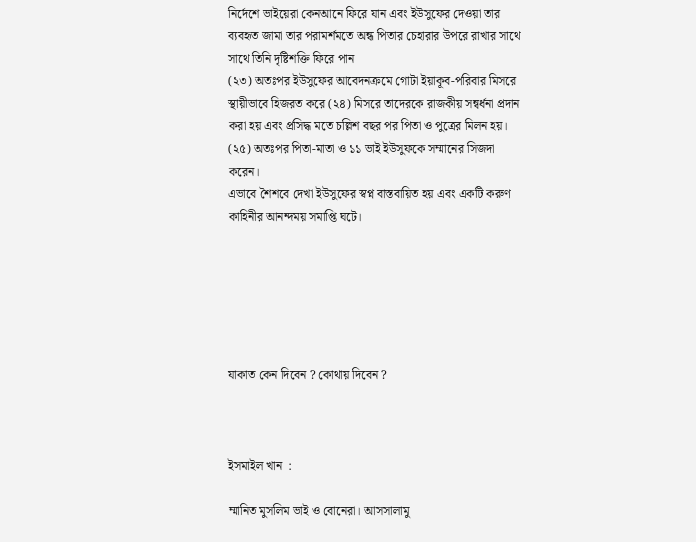নির্দেশে ভাইয়েরা কেনআনে ফিরে যান এবং ইউসুফের দেওয়া তার ব্যবহৃত জামা তার পরামর্শমতে অন্ধ পিতার চেহারার উপরে রাখার সাথে সাথে তিনি দৃষ্টিশক্তি ফিরে পান
(২৩) অতঃপর ইউসুফের আবেদনক্রমে গোটা ইয়াকূব-পরিবার মিসরে স্থায়ীভাবে হিজরত করে (২৪) মিসরে তাদেরকে রাজকীয় সন্বর্ধনা প্রদান করা হয় এবং প্রসিদ্ধ মতে চল্লিশ বছর পর পিতা ও পুত্রের মিলন হয়। (২৫) অতঃপর পিতা-মাতা ও ১১ ভাই ইউসুফকে সম্মানের সিজদা করেন।
এভাবে শৈশবে দেখা ইউসুফের স্বপ্ন বাস্তবায়িত হয় এবং একটি করুণ কাহিনীর আনন্দময় সমাপ্তি ঘটে।






যাকাত কেন দিবেন ? কোথায় দিবেন ?



ইসমাইল খান  :

ম্মানিত মুসলিম ভাই ও বোনেরা। আসসালামু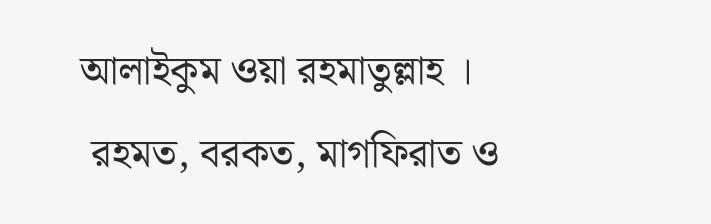আলাইকুম ওয়া রহমাতুল্লাহ ।
 রহমত, বরকত, মাগফিরাত ও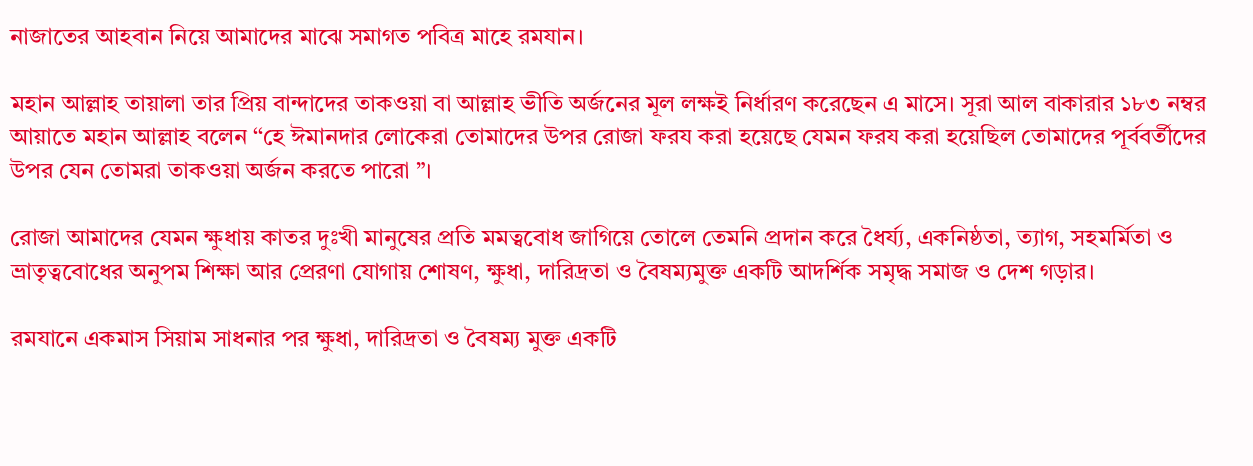নাজাতের আহবান নিয়ে আমাদের মাঝে সমাগত পবিত্র মাহে রমযান।

মহান আল্লাহ তায়ালা তার প্রিয় বান্দাদের তাকওয়া বা আল্লাহ ভীতি অর্জনের মূল লক্ষই নির্ধারণ করেছেন এ মাসে। সূরা আল বাকারার ১৮৩ নম্বর আয়াতে মহান আল্লাহ বলেন ‘‘হে ঈমানদার লোকেরা তোমাদের উপর রোজা ফরয করা হয়েছে যেমন ফরয করা হয়েছিল তোমাদের পূর্ববর্তীদের উপর যেন তোমরা তাকওয়া অর্জন করতে পারো ”।

রোজা আমাদের যেমন ক্ষুধায় কাতর দুঃখী মানুষের প্রতি মমত্ববোধ জাগিয়ে তোলে তেমনি প্রদান করে ধৈর্য্য, একনিষ্ঠতা, ত্যাগ, সহমর্মিতা ও ভ্রাতৃত্ববোধের অনুপম শিক্ষা আর প্রেরণা যোগায় শোষণ, ক্ষুধা, দারিদ্রতা ও বৈষম্যমুক্ত একটি আদর্শিক সমৃদ্ধ সমাজ ও দেশ গড়ার।

রমযানে একমাস সিয়াম সাধনার পর ক্ষুধা, দারিদ্রতা ও বৈষম্য মুক্ত একটি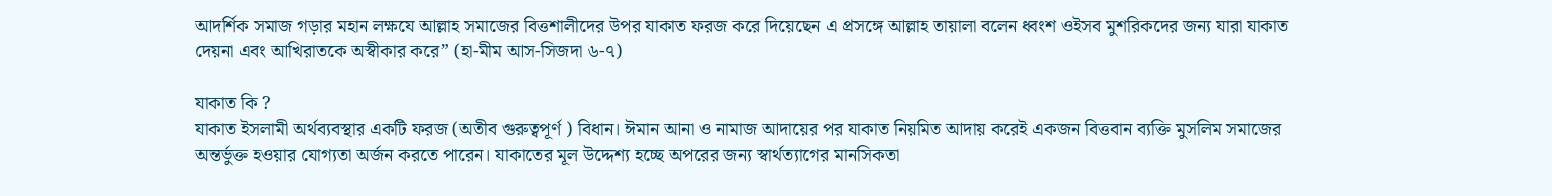আদর্শিক সমাজ গড়ার মহান লক্ষযে আল্লাহ সমাজের বিত্তশালীদের উপর যাকাত ফরজ করে দিয়েছেন এ প্রসঙ্গে আল্লাহ তায়ালা বলেন ধ্বংশ ওইসব মুশরিকদের জন্য যারা যাকাত দেয়না এবং আখিরাতকে অস্বীকার করে” (হা-মীম আস-সিজদা ৬-৭)

যাকাত কি ?
যাকাত ইসলামী অর্থব্যবস্থার একটি ফরজ (অতীব গুরুত্বপূর্ণ ) বিধান। ঈমান আনা ও নামাজ আদায়ের পর যাকাত নিয়মিত আদায় করেই একজন বিত্তবান ব্যক্তি মুসলিম সমাজের অন্তর্ভুক্ত হওয়ার যোগ্যতা অর্জন করতে পারেন। যাকাতের মূল উদ্দেশ্য হচ্ছে অপরের জন্য স্বার্থত্যাগের মানসিকতা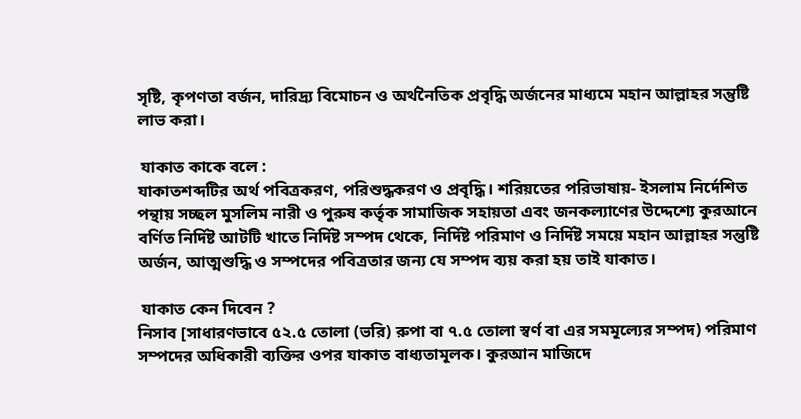সৃষ্টি, কৃপণতা বর্জন, দারিদ্র্য বিমোচন ও অর্থনৈতিক প্রবৃদ্ধি অর্জনের মাধ্যমে মহান আল্লাহর সন্তুষ্টি লাভ করা।

 যাকাত কাকে বলে :
যাকাতশব্দটির অর্থ পবিত্রকরণ, পরিশুদ্ধকরণ ও প্রবৃদ্ধি। শরিয়তের পরিভাষায়- ইসলাম নির্দেশিত পন্থায় সচ্ছল মুসলিম নারী ও পুরুষ কর্তৃক সামাজিক সহায়তা এবং জনকল্যাণের উদ্দেশ্যে কুরআনে বর্ণিত নির্দিষ্ট আটটি খাতে নির্দিষ্ট সম্পদ থেকে, নির্দিষ্ট পরিমাণ ও নির্দিষ্ট সময়ে মহান আল্লাহর সন্তুষ্টি অর্জন, আত্মশুদ্ধি ও সম্পদের পবিত্রতার জন্য যে সম্পদ ব্যয় করা হয় তাই যাকাত।

 যাকাত কেন দিবেন ?
নিসাব [সাধারণভাবে ৫২.৫ তোলা (ভরি) রুপা বা ৭.৫ তোলা স্বর্ণ বা এর সমমূল্যের সম্পদ) পরিমাণ সম্পদের অধিকারী ব্যক্তির ওপর যাকাত বাধ্যতামূলক। কুরআন মাজিদে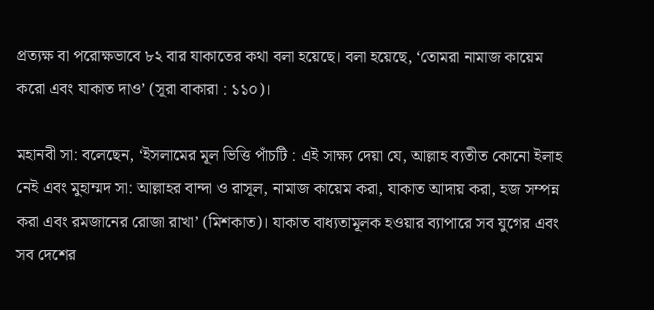প্রত্যক্ষ বা পরোক্ষভাবে ৮২ বার যাকাতের কথা বলা হয়েছে। বলা হয়েছে, ‘তোমরা নামাজ কায়েম করো এবং যাকাত দাও’ (সূরা বাকারা : ১১০)।

মহানবী সা: বলেছেন, ‘ইসলামের মূল ভিত্তি পাঁচটি : এই সাক্ষ্য দেয়া যে, আল্লাহ ব্যতীত কোনো ইলাহ নেই এবং মুহাম্মদ সা: আল্লাহর বান্দা ও রাসূল, নামাজ কায়েম করা, যাকাত আদায় করা, হজ সম্পন্ন করা এবং রমজানের রোজা রাখা’ (মিশকাত)। যাকাত বাধ্যতামূলক হওয়ার ব্যাপারে সব যুগের এবং সব দেশের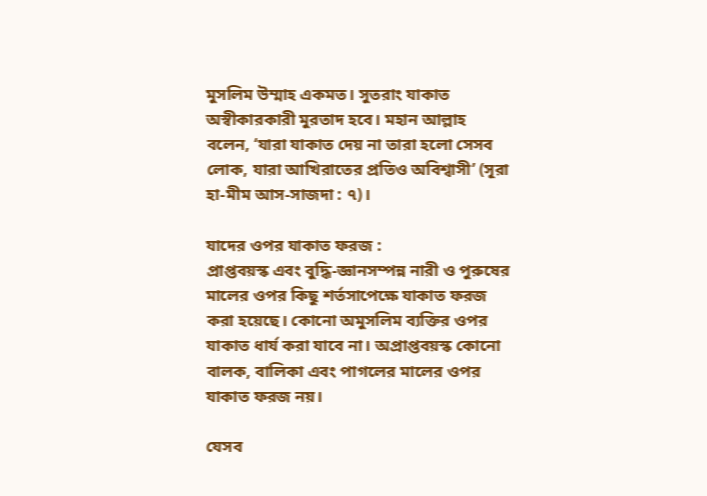মুসলিম উম্মাহ একমত। সুতরাং যাকাত অস্বীকারকারী মুরতাদ হবে। মহান আল্লাহ বলেন, ‘যারা যাকাত দেয় না তারা হলো সেসব লোক, যারা আখিরাতের প্রতিও অবিশ্বাসী’ (সূরা হা-মীম আস-সাজদা : ৭)।

যাদের ওপর যাকাত ফরজ :
প্রাপ্তবয়স্ক এবং বুদ্ধি-জ্ঞানসম্পন্ন নারী ও পুরুষের মালের ওপর কিছু শর্তসাপেক্ষে যাকাত ফরজ করা হয়েছে। কোনো অমুসলিম ব্যক্তির ওপর যাকাত ধার্য করা যাবে না। অপ্রাপ্তবয়স্ক কোনো বালক, বালিকা এবং পাগলের মালের ওপর যাকাত ফরজ নয়।

যেসব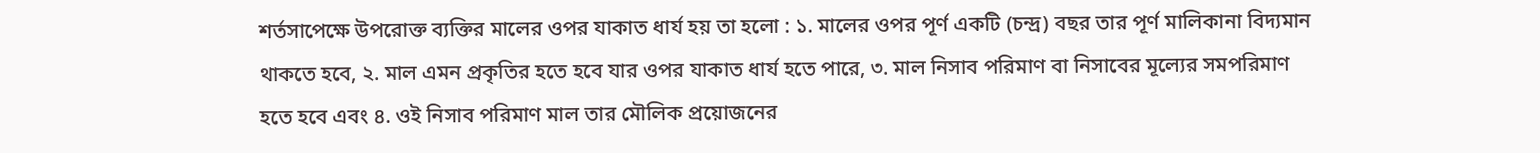শর্তসাপেক্ষে উপরোক্ত ব্যক্তির মালের ওপর যাকাত ধার্য হয় তা হলো : ১. মালের ওপর পূর্ণ একটি (চন্দ্র) বছর তার পূর্ণ মালিকানা বিদ্যমান থাকতে হবে, ২. মাল এমন প্রকৃতির হতে হবে যার ওপর যাকাত ধার্য হতে পারে, ৩. মাল নিসাব পরিমাণ বা নিসাবের মূল্যের সমপরিমাণ হতে হবে এবং ৪. ওই নিসাব পরিমাণ মাল তার মৌলিক প্রয়োজনের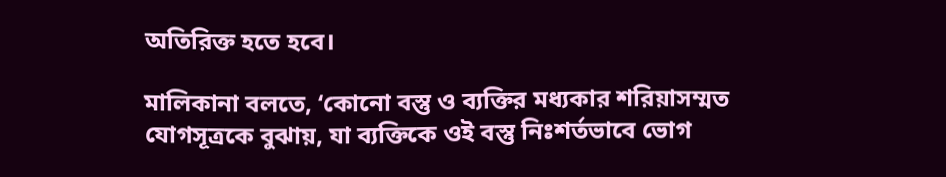অতিরিক্ত হতে হবে।

মালিকানা বলতে, ‘কোনো বস্তু ও ব্যক্তির মধ্যকার শরিয়াসম্মত যোগসূত্রকে বুঝায়, যা ব্যক্তিকে ওই বস্তু নিঃশর্তভাবে ভোগ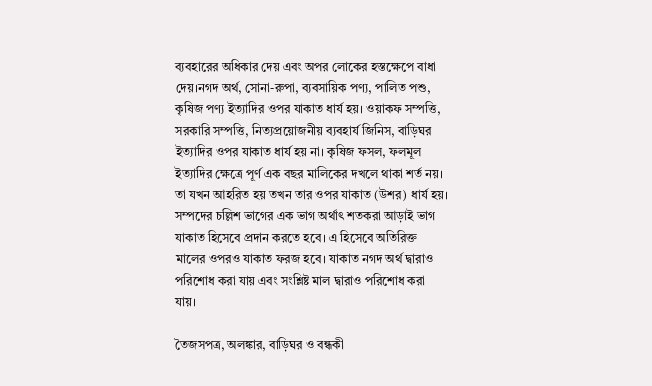ব্যবহারের অধিকার দেয় এবং অপর লোকের হস্তক্ষেপে বাধা দেয়।নগদ অর্থ, সোনা-রুপা, ব্যবসায়িক পণ্য, পালিত পশু, কৃষিজ পণ্য ইত্যাদির ওপর যাকাত ধার্য হয়। ওয়াকফ সম্পত্তি, সরকারি সম্পত্তি, নিত্যপ্রয়োজনীয় ব্যবহার্য জিনিস, বাড়িঘর ইত্যাদির ওপর যাকাত ধার্য হয় না। কৃষিজ ফসল, ফলমূল ইত্যাদির ক্ষেত্রে পূর্ণ এক বছর মালিকের দখলে থাকা শর্ত নয়। তা যখন আহরিত হয় তখন তার ওপর যাকাত (উশর) ধার্য হয়। সম্পদের চল্লিশ ভাগের এক ভাগ অর্থাৎ শতকরা আড়াই ভাগ যাকাত হিসেবে প্রদান করতে হবে। এ হিসেবে অতিরিক্ত মালের ওপরও যাকাত ফরজ হবে। যাকাত নগদ অর্থ দ্বারাও পরিশোধ করা যায় এবং সংশ্লিষ্ট মাল দ্বারাও পরিশোধ করা যায়।

তৈজসপত্র, অলঙ্কার, বাড়িঘর ও বন্ধকী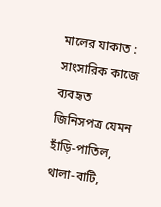মালের যাকাত : সাংসারিক কাজে ব্যবহৃত জিনিসপত্র যেমন হাঁড়ি-পাতিল, থালা-বাটি,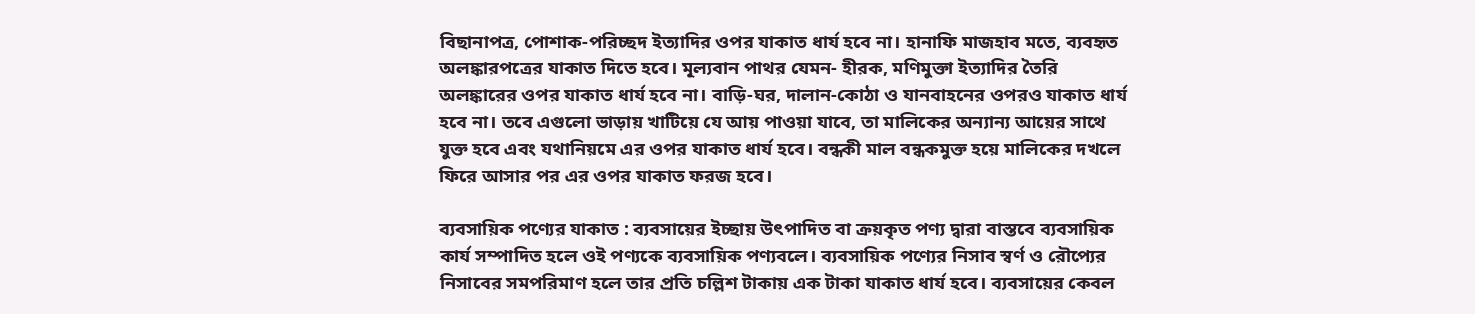বিছানাপত্র, পোশাক-পরিচ্ছদ ইত্যাদির ওপর যাকাত ধার্য হবে না। হানাফি মাজহাব মতে, ব্যবহৃত অলঙ্কারপত্রের যাকাত দিতে হবে। মূল্যবান পাথর যেমন- হীরক, মণিমুক্তা ইত্যাদির তৈরি অলঙ্কারের ওপর যাকাত ধার্য হবে না। বাড়ি-ঘর, দালান-কোঠা ও যানবাহনের ওপরও যাকাত ধার্য হবে না। তবে এগুলো ভাড়ায় খাটিয়ে যে আয় পাওয়া যাবে, তা মালিকের অন্যান্য আয়ের সাথে যুক্ত হবে এবং যথানিয়মে এর ওপর যাকাত ধার্য হবে। বন্ধকী মাল বন্ধকমুক্ত হয়ে মালিকের দখলে ফিরে আসার পর এর ওপর যাকাত ফরজ হবে।

ব্যবসায়িক পণ্যের যাকাত : ব্যবসায়ের ইচ্ছায় উৎপাদিত বা ক্রয়কৃত পণ্য দ্বারা বাস্তবে ব্যবসায়িক কার্য সম্পাদিত হলে ওই পণ্যকে ব্যবসায়িক পণ্যবলে। ব্যবসায়িক পণ্যের নিসাব স্বর্ণ ও রৌপ্যের নিসাবের সমপরিমাণ হলে তার প্রতি চল্লিশ টাকায় এক টাকা যাকাত ধার্য হবে। ব্যবসায়ের কেবল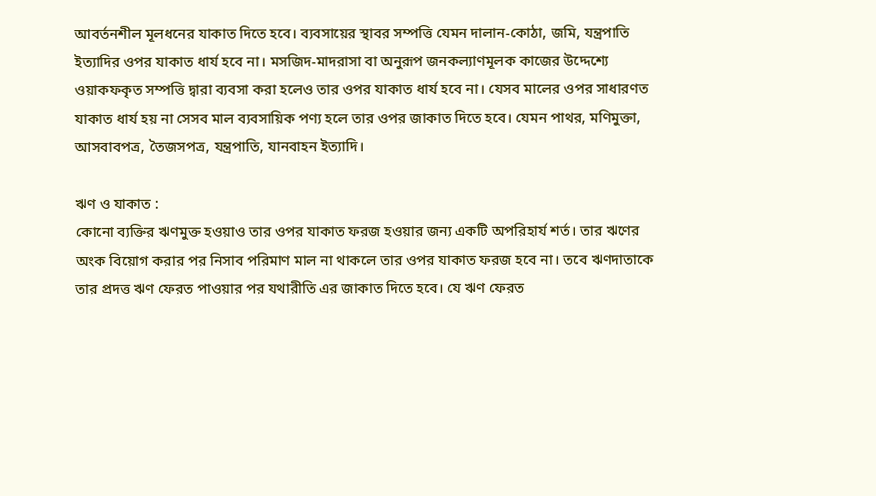আবর্তনশীল মূলধনের যাকাত দিতে হবে। ব্যবসায়ের স্থাবর সম্পত্তি যেমন দালান-কোঠা, জমি, যন্ত্রপাতি ইত্যাদির ওপর যাকাত ধার্য হবে না। মসজিদ-মাদরাসা বা অনুরূপ জনকল্যাণমূলক কাজের উদ্দেশ্যে ওয়াকফকৃত সম্পত্তি দ্বারা ব্যবসা করা হলেও তার ওপর যাকাত ধার্য হবে না। যেসব মালের ওপর সাধারণত যাকাত ধার্য হয় না সেসব মাল ব্যবসায়িক পণ্য হলে তার ওপর জাকাত দিতে হবে। যেমন পাথর, মণিমুক্তা, আসবাবপত্র, তৈজসপত্র, যন্ত্রপাতি, যানবাহন ইত্যাদি।

ঋণ ও যাকাত :
কোনো ব্যক্তির ঋণমুক্ত হওয়াও তার ওপর যাকাত ফরজ হওয়ার জন্য একটি অপরিহার্য শর্ত। তার ঋণের অংক বিয়োগ করার পর নিসাব পরিমাণ মাল না থাকলে তার ওপর যাকাত ফরজ হবে না। তবে ঋণদাতাকে তার প্রদত্ত ঋণ ফেরত পাওয়ার পর যথারীতি এর জাকাত দিতে হবে। যে ঋণ ফেরত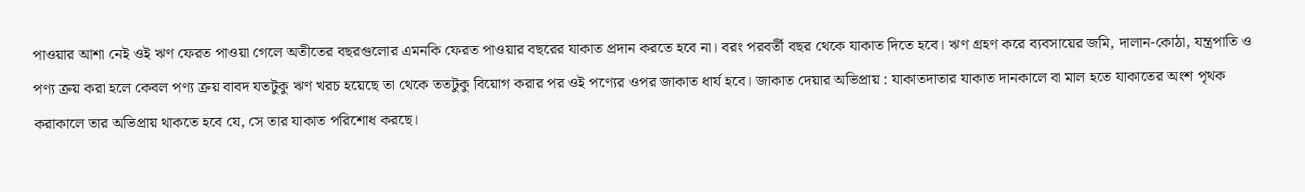পাওয়ার আশা নেই ওই ঋণ ফেরত পাওয়া গেলে অতীতের বছরগুলোর এমনকি ফেরত পাওয়ার বছরের যাকাত প্রদান করতে হবে না। বরং পরবর্তী বছর থেকে যাকাত দিতে হবে। ঋণ গ্রহণ করে ব্যবসায়ের জমি, দালান-কোঠা, যন্ত্রপাতি ও পণ্য ক্রয় করা হলে কেবল পণ্য ক্রয় বাবদ যতটুকু ঋণ খরচ হয়েছে তা থেকে ততটুকু বিয়োগ করার পর ওই পণ্যের ওপর জাকাত ধার্য হবে। জাকাত দেয়ার অভিপ্রায় : যাকাতদাতার যাকাত দানকালে বা মাল হতে যাকাতের অংশ পৃথক করাকালে তার অভিপ্রায় থাকতে হবে যে, সে তার যাকাত পরিশোধ করছে।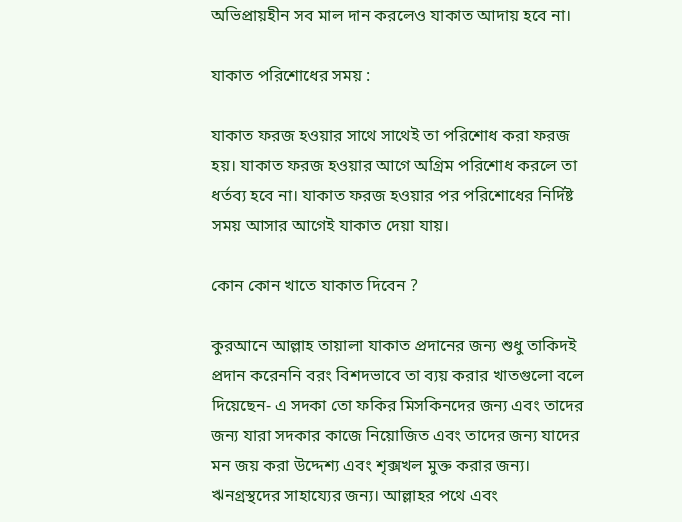অভিপ্রায়হীন সব মাল দান করলেও যাকাত আদায় হবে না।

যাকাত পরিশোধের সময় :

যাকাত ফরজ হওয়ার সাথে সাথেই তা পরিশোধ করা ফরজ হয়। যাকাত ফরজ হওয়ার আগে অগ্রিম পরিশোধ করলে তা ধর্তব্য হবে না। যাকাত ফরজ হওয়ার পর পরিশোধের নির্দিষ্ট সময় আসার আগেই যাকাত দেয়া যায়।

কোন কোন খাতে যাকাত দিবেন ?

কুরআনে আল্লাহ তায়ালা যাকাত প্রদানের জন্য শুধু তাকিদই প্রদান করেননি বরং বিশদভাবে তা ব্যয় করার খাতগুলো বলে দিয়েছেন- এ সদকা তো ফকির মিসকিনদের জন্য এবং তাদের জন্য যারা সদকার কাজে নিয়োজিত এবং তাদের জন্য যাদের মন জয় করা উদ্দেশ্য এবং শৃক্সখল মুক্ত করার জন্য। ঋনগ্রস্থদের সাহায্যের জন্য। আল্লাহর পথে এবং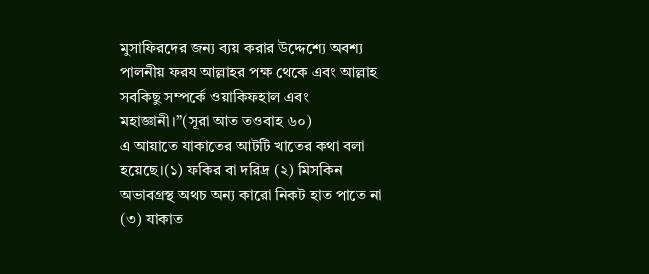মুসাফিরদের জন্য ব্যয় করার উদ্দেশ্যে অবশ্য পালনীয় ফরয আল্লাহর পক্ষ থেকে এবং আল্লাহ সবকিছু সম্পর্কে ওয়াকিফহাল এবং মহাজ্ঞানী।”(সূরা আত তওবাহ ৬০)
এ আয়াতে যাকাতের আটটি খাতের কথা বলা হয়েছে।(১) ফকির বা দরিদ্র (২) মিসকিন অভাবগ্রস্থ অথচ অন্য কারো নিকট হাত পাতে না (৩) যাকাত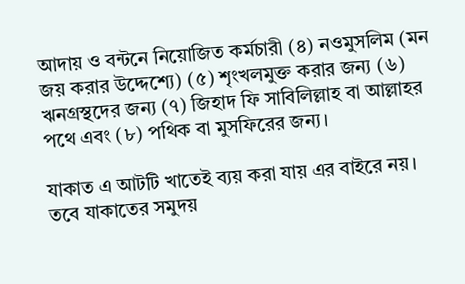আদায় ও বন্টনে নিয়োজিত কর্মচারী (৪) নওমুসলিম (মন জয় করার উদ্দেশ্যে) (৫) শৃংখলমুক্ত করার জন্য (৬) ঋনগ্রস্থদের জন্য (৭) জিহাদ ফি সাবিলিল্লাহ বা আল্লাহর পথে এবং (৮) পথিক বা মুসফিরের জন্য।

যাকাত এ আটটি খাতেই ব্যয় করা যায় এর বাইরে নয়। তবে যাকাতের সমুদয়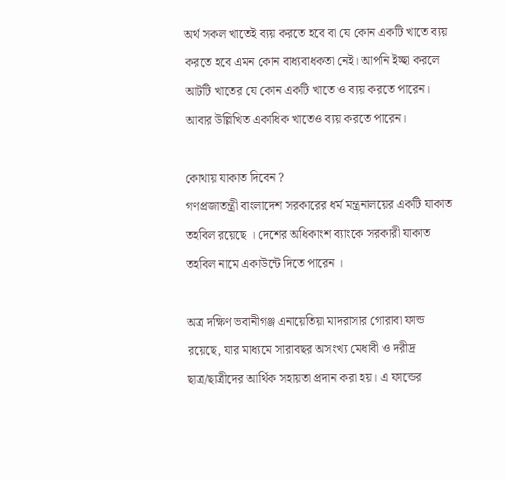অর্থ সকল খাতেই ব্যয় করতে হবে বা যে কোন একটি খাতে ব্যয় করতে হবে এমন কোন বাধ্যবাধকতা নেই। আপনি ইচ্ছা করলে আটটি খাতের যে কোন একটি খাতে ও ব্যয় করতে পারেন। আবার উল্লিখিত একাধিক খাতেও ব্যয় করতে পারেন।

কোথায় যাকাত দিবেন ?
গণপ্রজাতন্ত্রী বাংলাদেশ সরকারের ধর্ম মন্ত্রনালয়ের একটি যাকাত তহবিল রয়েছে । দেশের অধিকাংশ ব্যাংকে সরকারী যাকাত তহবিল নামে একাউন্টে দিতে পারেন ।

অত্র দক্ষিণ ভবানীগঞ্জ এনায়েতিয়া মাদরাসার গোরাবা ফান্ড রয়েছে, যার মাধ্যমে সারাবছর অসংখ্য মেধাবী ও দরীদ্র ছাত্র/ছাত্রীদের আর্থিক সহায়তা প্রদান করা হয়। এ ফান্ডের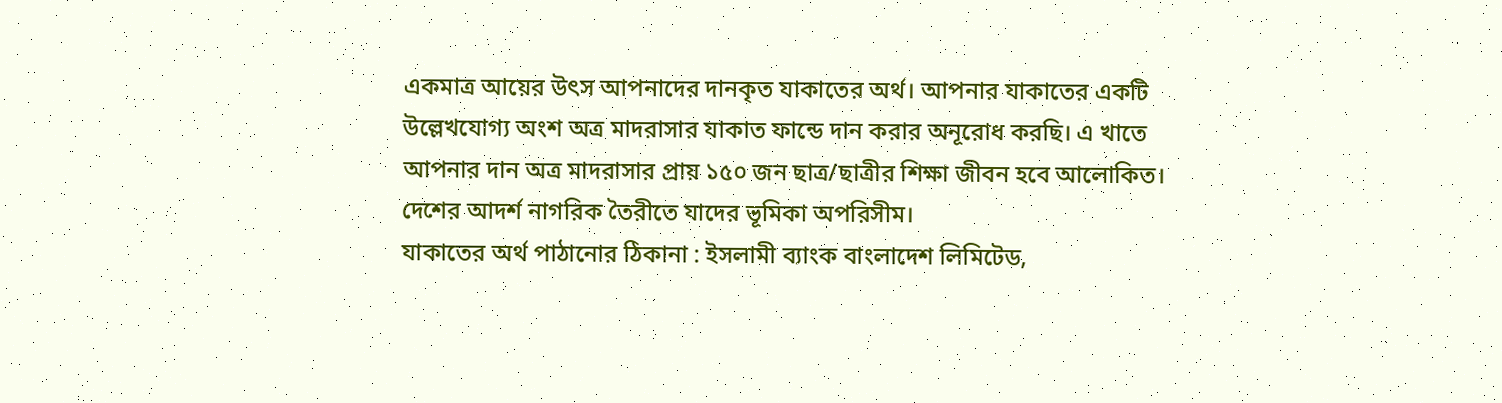একমাত্র আয়ের উৎস আপনাদের দানকৃত যাকাতের অর্থ। আপনার যাকাতের একটি উল্লেখযোগ্য অংশ অত্র মাদরাসার যাকাত ফান্ডে দান করার অনূরোধ করছি। এ খাতে আপনার দান অত্র মাদরাসার প্রায় ১৫০ জন ছাত্র/ছাত্রীর শিক্ষা জীবন হবে আলোকিত। দেশের আদর্শ নাগরিক তৈরীতে যাদের ভূমিকা অপরিসীম।
যাকাতের অর্থ পাঠানোর ঠিকানা : ইসলামী ব্যাংক বাংলাদেশ লিমিটেড,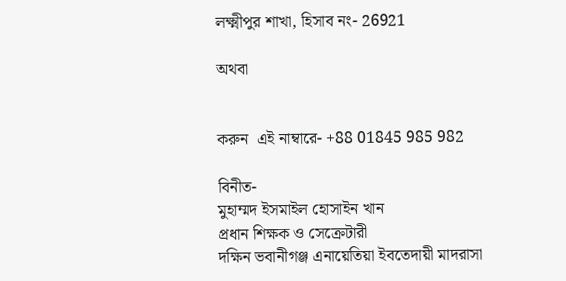লক্ষ্মীপুর শাখা, হিসাব নং- 26921

অথবা


করুন  এই নাম্বারে- +88 01845 985 982

বিনীত-
মুহাম্মদ ইসমাইল হোসাইন খান
প্রধান শিক্ষক ও সেক্রেটারী
দক্ষিন ভবানীগঞ্জ এনায়েতিয়া ইবতেদায়ী মাদরাসা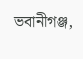ভবানীগঞ্জ,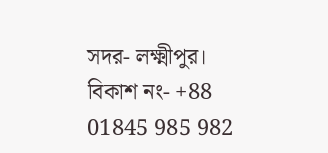সদর- লক্ষ্মীপুর।
বিকাশ নং- +88 01845 985 982